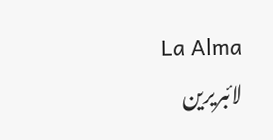La Alma
لائبریرین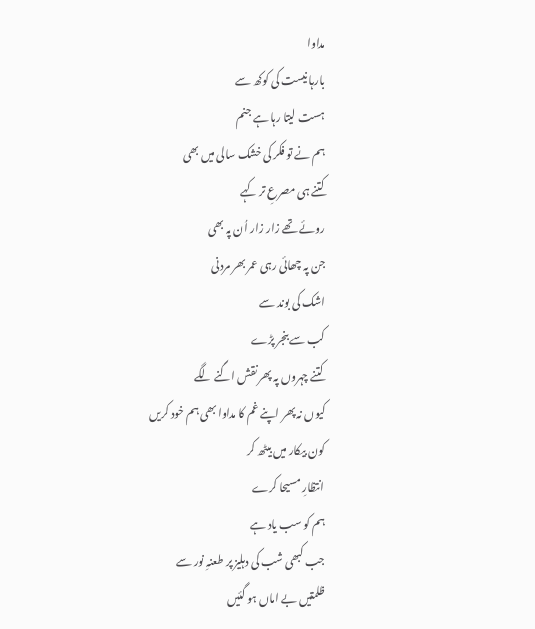مداوا
بارہا نیست کی کوکھ سے
ہست لیتا رہا ہے جنم
ہم نے تو فکر کی خشک سالی میں بھی
کتنے ہی مصرعِ تر کہے
روئے تھے زار زار اُن پہ بھی
جن پہ چھائی رہی عمر بھر مردنی
اشک کی بوند سے
کب سے بنجر پڑے
کتنے چہروں پہ پھر نقش اگنے لگے
کیوں نہ پھر اپنے غم کا مداوا بھی ہم خود کریں
کون بیکار میں بیٹھ کر
انتظارِ مسیحا کرے
ہم کو سب یاد ہے
جب کبھی شب کی دہلیز پر طعنہِ نور سے
ظلمتیں بے اماں ہو گئیں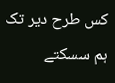کس طرح دیر تک ہم سسکتے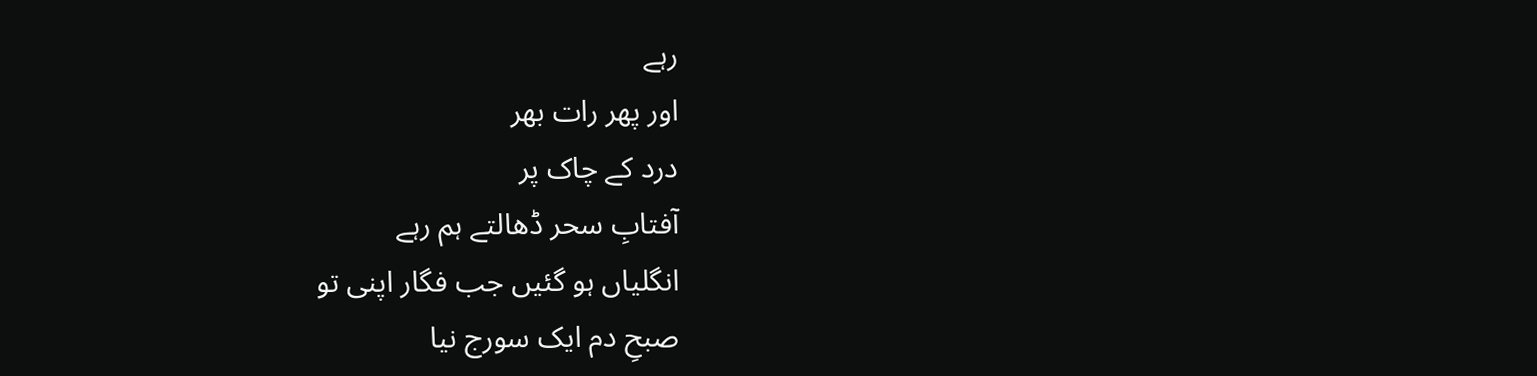رہے
اور پھر رات بھر
درد کے چاک پر
آفتابِ سحر ڈھالتے ہم رہے
انگلیاں ہو گئیں جب فگار اپنی تو
صبحِ دم ایک سورج نیا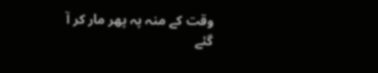وقت کے منہ پہ پھر مار کر آ گئے